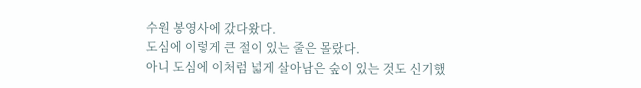수원 봉영사에 갔다왔다.
도심에 이렇게 큰 절이 있는 줄은 몰랐다.
아니 도심에 이처럼 넓게 살아남은 숲이 있는 것도 신기했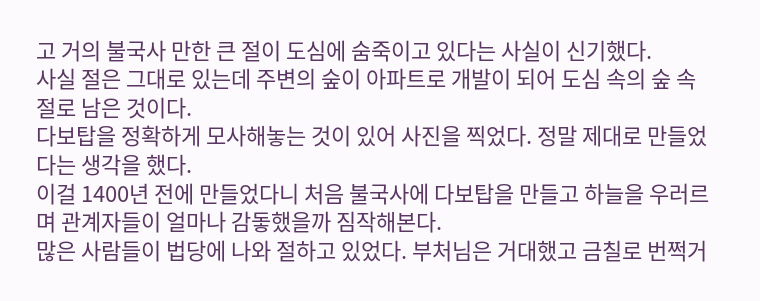고 거의 불국사 만한 큰 절이 도심에 숨죽이고 있다는 사실이 신기했다.
사실 절은 그대로 있는데 주변의 숲이 아파트로 개발이 되어 도심 속의 숲 속 절로 남은 것이다.
다보탑을 정확하게 모사해놓는 것이 있어 사진을 찍었다. 정말 제대로 만들었다는 생각을 했다.
이걸 1400년 전에 만들었다니 처음 불국사에 다보탑을 만들고 하늘을 우러르며 관계자들이 얼마나 감돟했을까 짐작해본다.
많은 사람들이 법당에 나와 절하고 있었다. 부처님은 거대했고 금칠로 번쩍거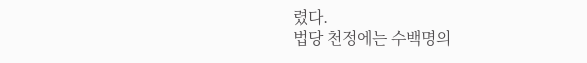렸다.
법당 천정에는 수백명의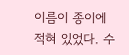이름이 종이에 적혀 있었다. 수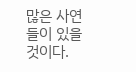많은 사연들이 있을것이다.